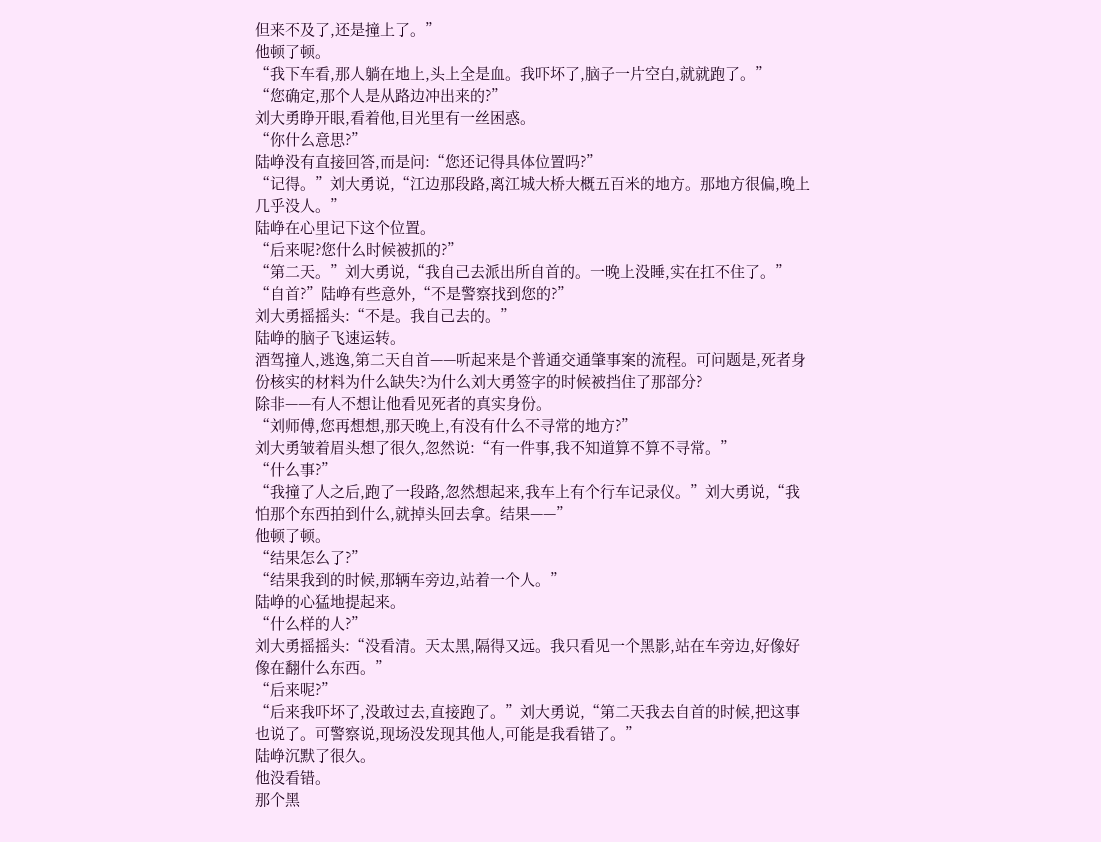但来不及了,还是撞上了。”
他顿了顿。
“我下车看,那人躺在地上,头上全是血。我吓坏了,脑子一片空白,就就跑了。”
“您确定,那个人是从路边冲出来的?”
刘大勇睁开眼,看着他,目光里有一丝困惑。
“你什么意思?”
陆峥没有直接回答,而是问:“您还记得具体位置吗?”
“记得。”刘大勇说,“江边那段路,离江城大桥大概五百米的地方。那地方很偏,晚上几乎没人。”
陆峥在心里记下这个位置。
“后来呢?您什么时候被抓的?”
“第二天。”刘大勇说,“我自己去派出所自首的。一晚上没睡,实在扛不住了。”
“自首?”陆峥有些意外,“不是警察找到您的?”
刘大勇摇摇头:“不是。我自己去的。”
陆峥的脑子飞速运转。
酒驾撞人,逃逸,第二天自首——听起来是个普通交通肇事案的流程。可问题是,死者身份核实的材料为什么缺失?为什么刘大勇签字的时候被挡住了那部分?
除非——有人不想让他看见死者的真实身份。
“刘师傅,您再想想,那天晚上,有没有什么不寻常的地方?”
刘大勇皱着眉头想了很久,忽然说:“有一件事,我不知道算不算不寻常。”
“什么事?”
“我撞了人之后,跑了一段路,忽然想起来,我车上有个行车记录仪。”刘大勇说,“我怕那个东西拍到什么,就掉头回去拿。结果——”
他顿了顿。
“结果怎么了?”
“结果我到的时候,那辆车旁边,站着一个人。”
陆峥的心猛地提起来。
“什么样的人?”
刘大勇摇摇头:“没看清。天太黑,隔得又远。我只看见一个黑影,站在车旁边,好像好像在翻什么东西。”
“后来呢?”
“后来我吓坏了,没敢过去,直接跑了。”刘大勇说,“第二天我去自首的时候,把这事也说了。可警察说,现场没发现其他人,可能是我看错了。”
陆峥沉默了很久。
他没看错。
那个黑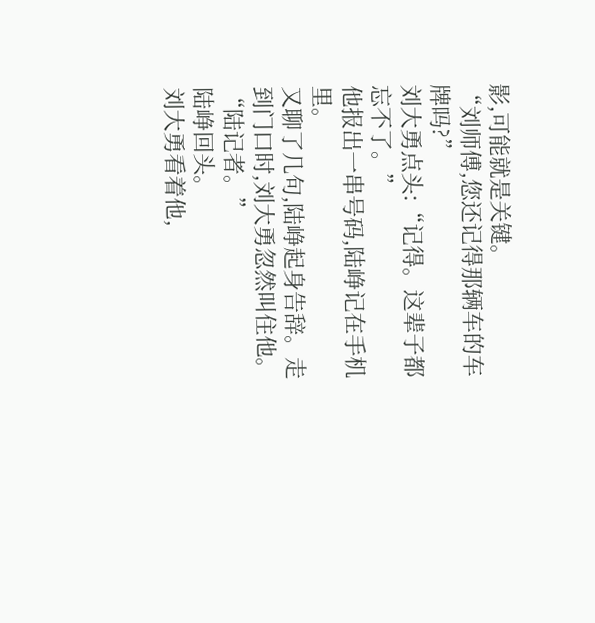影,可能就是关键。
“刘师傅,您还记得那辆车的车牌吗?”
刘大勇点头:“记得。这辈子都忘不了。”
他报出一串号码,陆峥记在手机里。
又聊了几句,陆峥起身告辞。走到门口时,刘大勇忽然叫住他。
“陆记者。”
陆峥回头。
刘大勇看着他,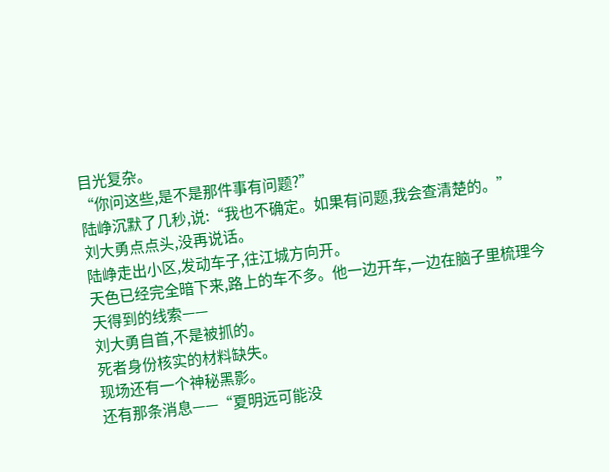目光复杂。
“你问这些,是不是那件事有问题?”
陆峥沉默了几秒,说:“我也不确定。如果有问题,我会查清楚的。”
刘大勇点点头,没再说话。
陆峥走出小区,发动车子,往江城方向开。
天色已经完全暗下来,路上的车不多。他一边开车,一边在脑子里梳理今天得到的线索——
刘大勇自首,不是被抓的。
死者身份核实的材料缺失。
现场还有一个神秘黑影。
还有那条消息——“夏明远可能没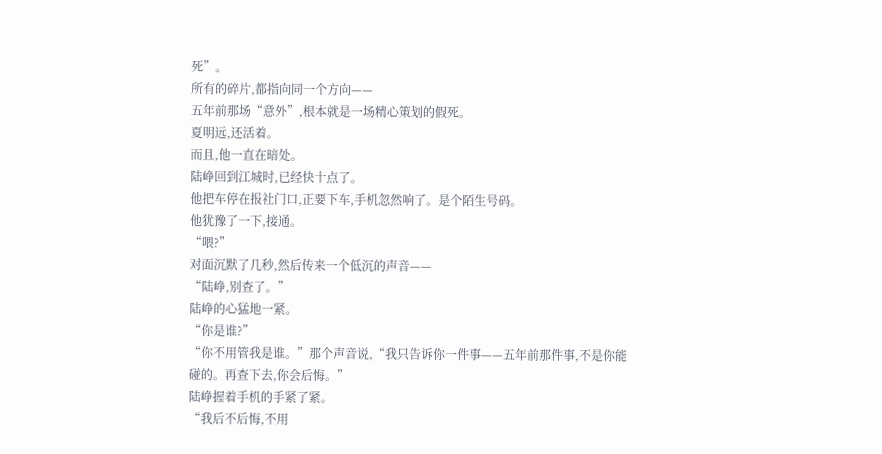死”。
所有的碎片,都指向同一个方向——
五年前那场“意外”,根本就是一场精心策划的假死。
夏明远,还活着。
而且,他一直在暗处。
陆峥回到江城时,已经快十点了。
他把车停在报社门口,正要下车,手机忽然响了。是个陌生号码。
他犹豫了一下,接通。
“喂?”
对面沉默了几秒,然后传来一个低沉的声音——
“陆峥,别查了。”
陆峥的心猛地一紧。
“你是谁?”
“你不用管我是谁。”那个声音说,“我只告诉你一件事——五年前那件事,不是你能碰的。再查下去,你会后悔。”
陆峥握着手机的手紧了紧。
“我后不后悔,不用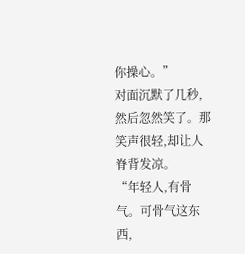你操心。”
对面沉默了几秒,然后忽然笑了。那笑声很轻,却让人脊背发凉。
“年轻人,有骨气。可骨气这东西,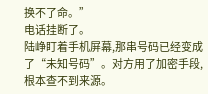换不了命。”
电话挂断了。
陆峥盯着手机屏幕,那串号码已经变成了“未知号码”。对方用了加密手段,根本查不到来源。